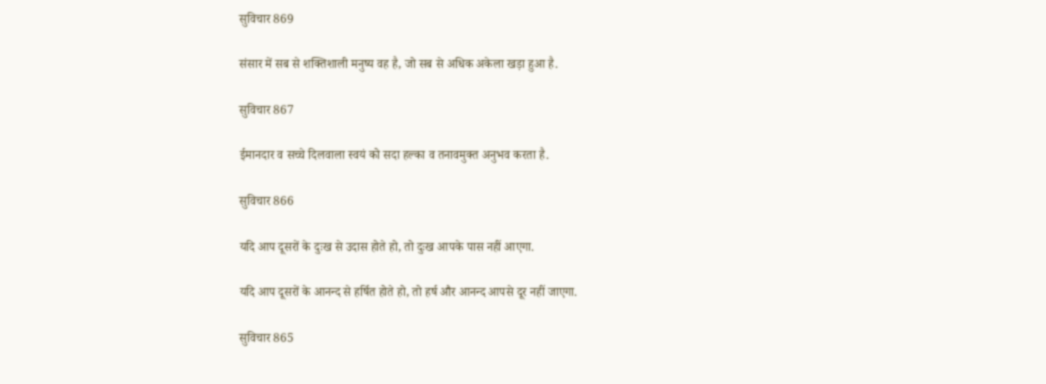सुविचार 869

संसार में सब से शक्तिशाली मनुष्य वह है, जो सब से अधिक अकेला खड़ा हुआ है.

सुविचार 867

ईमानदार व सच्चे दिलवाला स्वयं को सदा हल्का व तनावमुक्त अनुभव करता है.

सुविचार 866

यदि आप दूसरों के दुःख से उदास होते हो, तो दुःख आपके पास नहीं आएगा.

यदि आप दूसरों के आनन्द से हर्षित होते हो, तो हर्ष और आनन्द आपसे दूर नहीं जाएगा.

सुविचार 865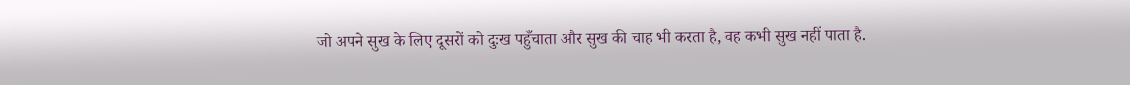जो अपने सुख के लिए दूसरों को दुःख पहुँचाता और सुख की चाह भी करता है, वह कभी सुख नहीं पाता है.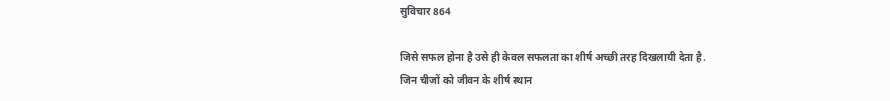सुविचार 864

जिसे सफल होना है उसे ही केवल सफलता का शीर्ष अच्छी तरह दिखलायी देता है.
जिन चीजों को जीवन के शीर्ष स्थान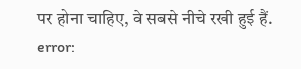पर होना चाहिए, वे सबसे नीचे रखी हुई हैं.
error: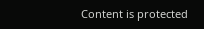Content is protected